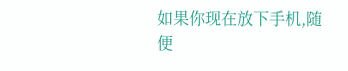如果你现在放下手机,随便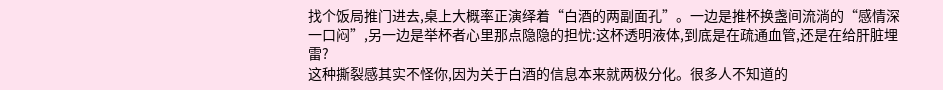找个饭局推门进去,桌上大概率正演绎着“白酒的两副面孔”。一边是推杯换盏间流淌的“感情深一口闷”,另一边是举杯者心里那点隐隐的担忧:这杯透明液体,到底是在疏通血管,还是在给肝脏埋雷?
这种撕裂感其实不怪你,因为关于白酒的信息本来就两极分化。很多人不知道的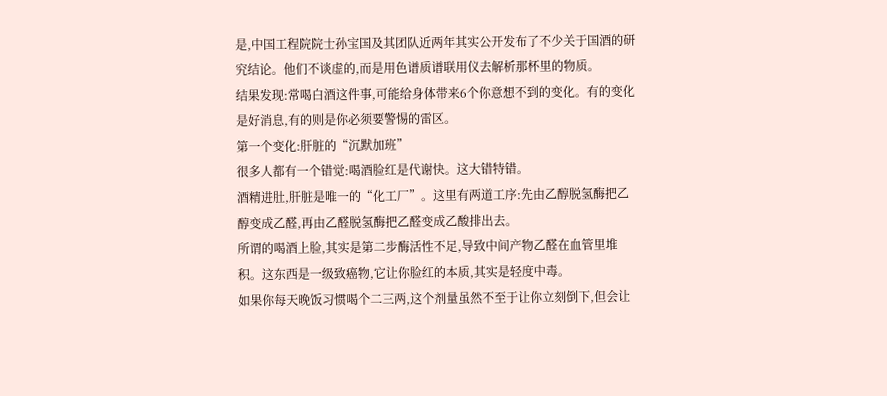是,中国工程院院士孙宝国及其团队近两年其实公开发布了不少关于国酒的研究结论。他们不谈虚的,而是用色谱质谱联用仪去解析那杯里的物质。
结果发现:常喝白酒这件事,可能给身体带来6个你意想不到的变化。有的变化是好消息,有的则是你必须要警惕的雷区。
第一个变化:肝脏的“沉默加班”
很多人都有一个错觉:喝酒脸红是代谢快。这大错特错。
酒精进肚,肝脏是唯一的“化工厂”。这里有两道工序:先由乙醇脱氢酶把乙醇变成乙醛,再由乙醛脱氢酶把乙醛变成乙酸排出去。
所谓的喝酒上脸,其实是第二步酶活性不足,导致中间产物乙醛在血管里堆积。这东西是一级致癌物,它让你脸红的本质,其实是轻度中毒。
如果你每天晚饭习惯喝个二三两,这个剂量虽然不至于让你立刻倒下,但会让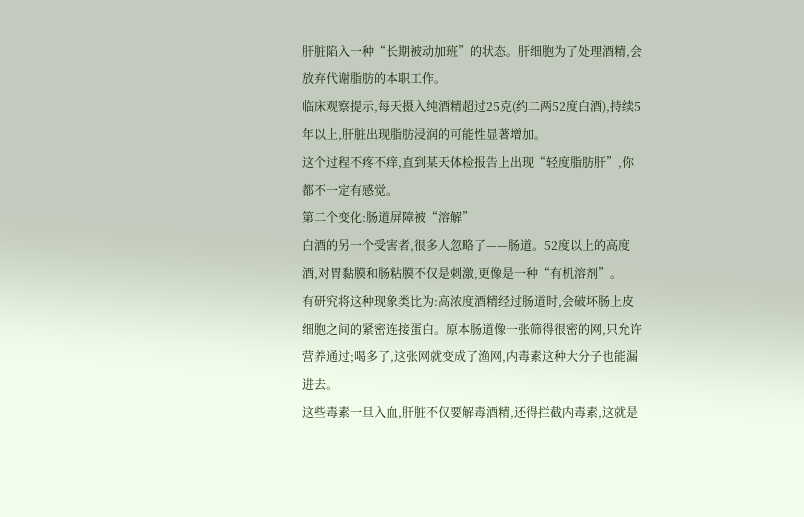肝脏陷入一种“长期被动加班”的状态。肝细胞为了处理酒精,会放弃代谢脂肪的本职工作。
临床观察提示,每天摄入纯酒精超过25克(约二两52度白酒),持续5年以上,肝脏出现脂肪浸润的可能性显著增加。
这个过程不疼不痒,直到某天体检报告上出现“轻度脂肪肝”,你都不一定有感觉。
第二个变化:肠道屏障被“溶解”
白酒的另一个受害者,很多人忽略了——肠道。52度以上的高度酒,对胃黏膜和肠粘膜不仅是刺激,更像是一种“有机溶剂”。
有研究将这种现象类比为:高浓度酒精经过肠道时,会破坏肠上皮细胞之间的紧密连接蛋白。原本肠道像一张筛得很密的网,只允许营养通过;喝多了,这张网就变成了渔网,内毒素这种大分子也能漏进去。
这些毒素一旦入血,肝脏不仅要解毒酒精,还得拦截内毒素,这就是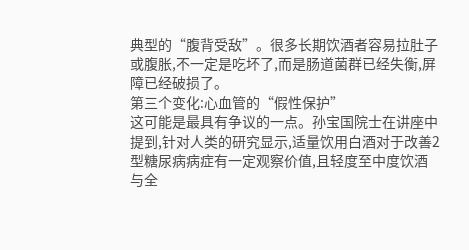典型的“腹背受敌”。很多长期饮酒者容易拉肚子或腹胀,不一定是吃坏了,而是肠道菌群已经失衡,屏障已经破损了。
第三个变化:心血管的“假性保护”
这可能是最具有争议的一点。孙宝国院士在讲座中提到,针对人类的研究显示,适量饮用白酒对于改善2型糖尿病病症有一定观察价值,且轻度至中度饮酒与全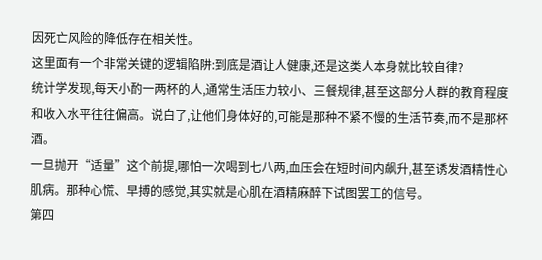因死亡风险的降低存在相关性。
这里面有一个非常关键的逻辑陷阱:到底是酒让人健康,还是这类人本身就比较自律?
统计学发现,每天小酌一两杯的人,通常生活压力较小、三餐规律,甚至这部分人群的教育程度和收入水平往往偏高。说白了,让他们身体好的,可能是那种不紧不慢的生活节奏,而不是那杯酒。
一旦抛开“适量”这个前提,哪怕一次喝到七八两,血压会在短时间内飙升,甚至诱发酒精性心肌病。那种心慌、早搏的感觉,其实就是心肌在酒精麻醉下试图罢工的信号。
第四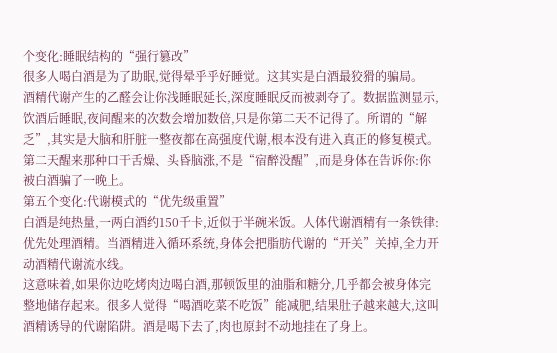个变化:睡眠结构的“强行篡改”
很多人喝白酒是为了助眠,觉得晕乎乎好睡觉。这其实是白酒最狡猾的骗局。
酒精代谢产生的乙醛会让你浅睡眠延长,深度睡眠反而被剥夺了。数据监测显示,饮酒后睡眠,夜间醒来的次数会增加数倍,只是你第二天不记得了。所谓的“解乏”,其实是大脑和肝脏一整夜都在高强度代谢,根本没有进入真正的修复模式。
第二天醒来那种口干舌燥、头昏脑涨,不是“宿醉没醒”,而是身体在告诉你:你被白酒骗了一晚上。
第五个变化:代谢模式的“优先级重置”
白酒是纯热量,一两白酒约150千卡,近似于半碗米饭。人体代谢酒精有一条铁律:优先处理酒精。当酒精进入循环系统,身体会把脂肪代谢的“开关”关掉,全力开动酒精代谢流水线。
这意味着,如果你边吃烤肉边喝白酒,那顿饭里的油脂和糖分,几乎都会被身体完整地储存起来。很多人觉得“喝酒吃菜不吃饭”能减肥,结果肚子越来越大,这叫酒精诱导的代谢陷阱。酒是喝下去了,肉也原封不动地挂在了身上。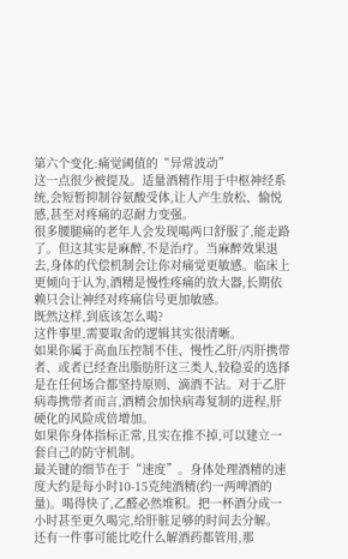第六个变化:痛觉阈值的“异常波动”
这一点很少被提及。适量酒精作用于中枢神经系统,会短暂抑制谷氨酸受体,让人产生放松、愉悦感,甚至对疼痛的忍耐力变强。
很多腰腿痛的老年人会发现喝两口舒服了,能走路了。但这其实是麻醉,不是治疗。当麻醉效果退去,身体的代偿机制会让你对痛觉更敏感。临床上更倾向于认为,酒精是慢性疼痛的放大器,长期依赖只会让神经对疼痛信号更加敏感。
既然这样,到底该怎么喝?
这件事里,需要取舍的逻辑其实很清晰。
如果你属于高血压控制不佳、慢性乙肝/丙肝携带者、或者已经查出脂肪肝这三类人,较稳妥的选择是在任何场合都坚持原则、滴酒不沾。对于乙肝病毒携带者而言,酒精会加快病毒复制的进程,肝硬化的风险成倍增加。
如果你身体指标正常,且实在推不掉,可以建立一套自己的防守机制。
最关键的细节在于“速度”。身体处理酒精的速度大约是每小时10-15克纯酒精(约一两啤酒的量)。喝得快了,乙醛必然堆积。把一杯酒分成一小时甚至更久喝完,给肝脏足够的时间去分解。
还有一件事可能比吃什么解酒药都管用,那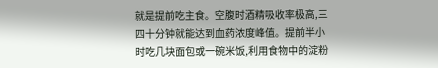就是提前吃主食。空腹时酒精吸收率极高,三四十分钟就能达到血药浓度峰值。提前半小时吃几块面包或一碗米饭,利用食物中的淀粉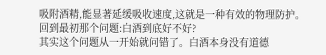吸附酒精,能显著延缓吸收速度,这就是一种有效的物理防护。
回到最初那个问题:白酒到底好不好?
其实这个问题从一开始就问错了。白酒本身没有道德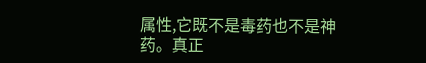属性,它既不是毒药也不是神药。真正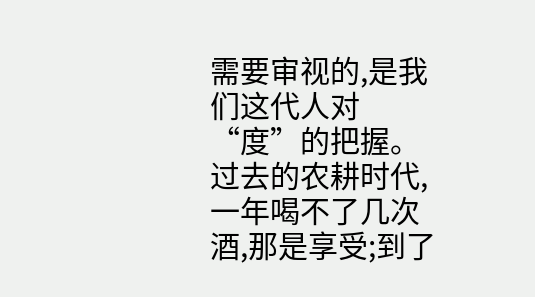需要审视的,是我们这代人对“度”的把握。
过去的农耕时代,一年喝不了几次酒,那是享受;到了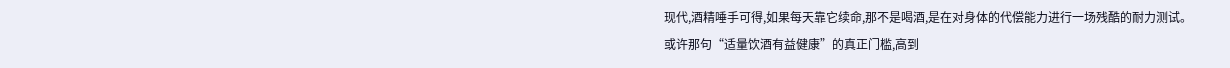现代,酒精唾手可得,如果每天靠它续命,那不是喝酒,是在对身体的代偿能力进行一场残酷的耐力测试。
或许那句“适量饮酒有益健康”的真正门槛,高到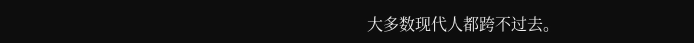大多数现代人都跨不过去。